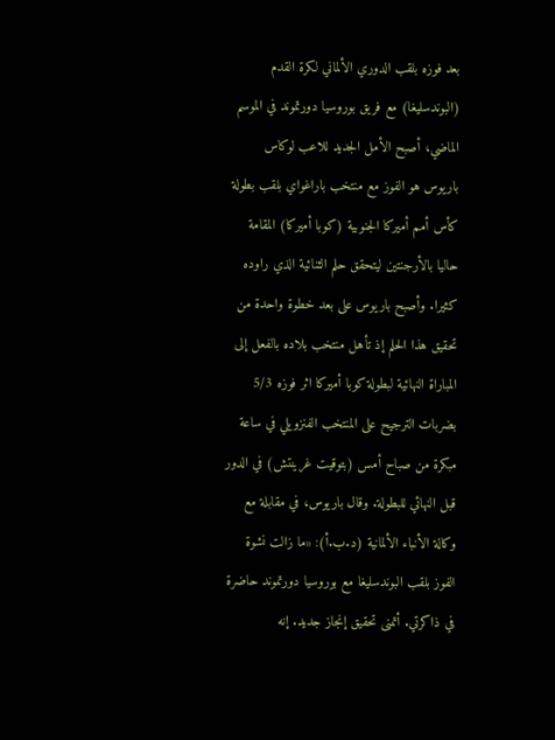بعد فوزه بلقب الدوري الألماني لكرة القدم (البوندسليغا) مع فريق بوروسيا دورتموند في الموسم الماضي، أصبح الأمل الجديد للاعب لوكاس باريوس هو الفوز مع منتخب باراغواي بلقب بطولة كأس أمم أميركا الجنوبية (كوبا أميركا) المقامة حاليا بالأرجنتين ليتحقق حلم الثنائية الذي راوده كثيرا. وأصبح باريوس على بعد خطوة واحدة من تحقيق هذا الحلم إذ تأهل منتخب بلاده بالفعل إلى المباراة النهائية لبطولة كوبا أميركا اثر فوزه 5/3 بضربات الترجيح على المنتخب الفنزويلي في ساعة مبكرة من صباح أمس (بتوقيت غرينتش) في الدور قبل النهائي للبطولة. وقال باريوس، في مقابلة مع وكالة الأنباء الألمانية (د.ب.أ): «ما زالت نشوة الفوز بلقب البوندسليغا مع بوروسيا دورتموند حاضرة في ذاكرتي. أتمنى تحقيق إنجاز جديد. إنه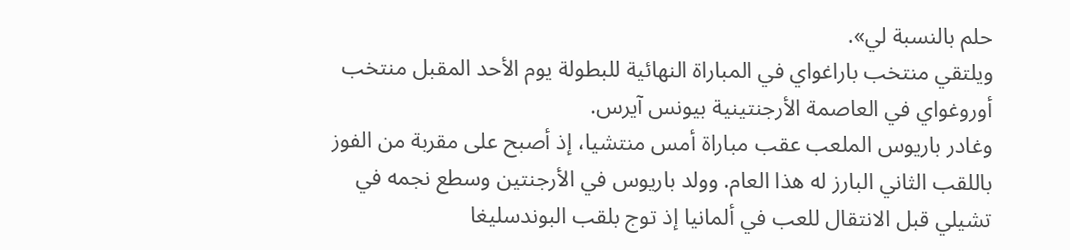حلم بالنسبة لي».
ويلتقي منتخب باراغواي في المباراة النهائية للبطولة يوم الأحد المقبل منتخب أوروغواي في العاصمة الأرجنتينية بيونس آيرس.
وغادر باريوس الملعب عقب مباراة أمس منتشيا، إذ أصبح على مقربة من الفوز باللقب الثاني البارز له هذا العام. وولد باريوس في الأرجنتين وسطع نجمه في تشيلي قبل الانتقال للعب في ألمانيا إذ توج بلقب البوندسليغا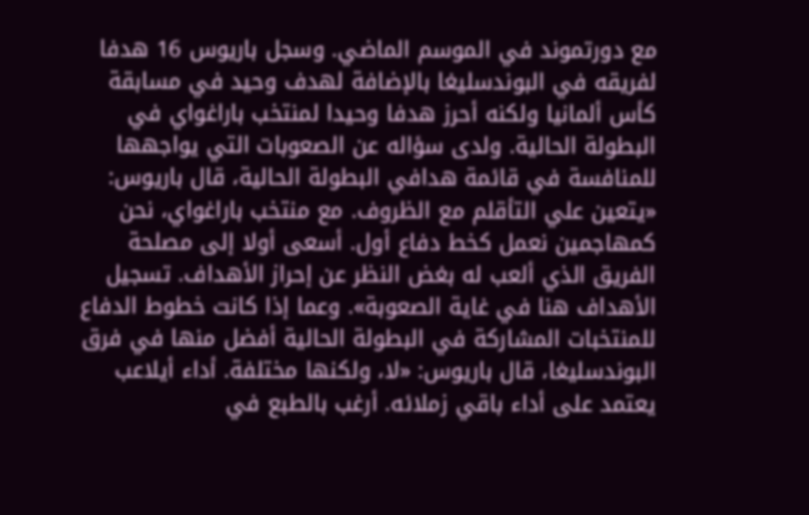مع دورتموند في الموسم الماضي. وسجل باريوس 16 هدفا لفريقه في البوندسليغا بالإضافة لهدف وحيد في مسابقة كأس ألمانيا ولكنه أحرز هدفا وحيدا لمنتخب باراغواي في البطولة الحالية. ولدى سؤاله عن الصعوبات التي يواجهها للمنافسة في قائمة هدافي البطولة الحالية، قال باريوس: «يتعين علي التأقلم مع الظروف. مع منتخب باراغواي، نحن كمهاجمين نعمل كخط دفاع أول. أسعى أولا إلى مصلحة الفريق الذي ألعب له بغض النظر عن إحراز الأهداف. تسجيل الأهداف هنا في غاية الصعوبة». وعما إذا كانت خطوط الدفاع للمنتخبات المشاركة في البطولة الحالية أفضل منها في فرق البوندسليغا، قال باريوس: «لا، ولكنها مختلفة. أداء أيلاعب يعتمد على أداء باقي زملائه. أرغب بالطبع في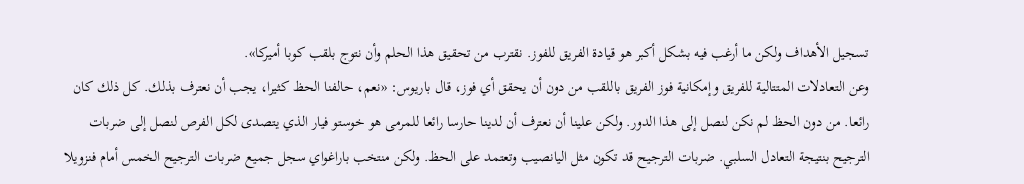تسجيل الأهداف ولكن ما أرغب فيه بشكل أكبر هو قيادة الفريق للفوز. نقترب من تحقيق هذا الحلم وأن نتوج بلقب كوبا أميركا».
وعن التعادلات المتتالية للفريق وإمكانية فوز الفريق باللقب من دون أن يحقق أي فوز، قال باريوس: «نعم، حالفنا الحظ كثيرا، يجب أن نعترف بذلك. كل ذلك كان رائعا. من دون الحظ لم نكن لنصل إلى هذا الدور. ولكن علينا أن نعترف أن لدينا حارسا رائعا للمرمى هو خوستو فيار الذي يتصدى لكل الفرص لنصل إلى ضربات الترجيح بنتيجة التعادل السلبي. ضربات الترجيح قد تكون مثل اليانصيب وتعتمد على الحظ. ولكن منتخب باراغواي سجل جميع ضربات الترجيح الخمس أمام فنزويلا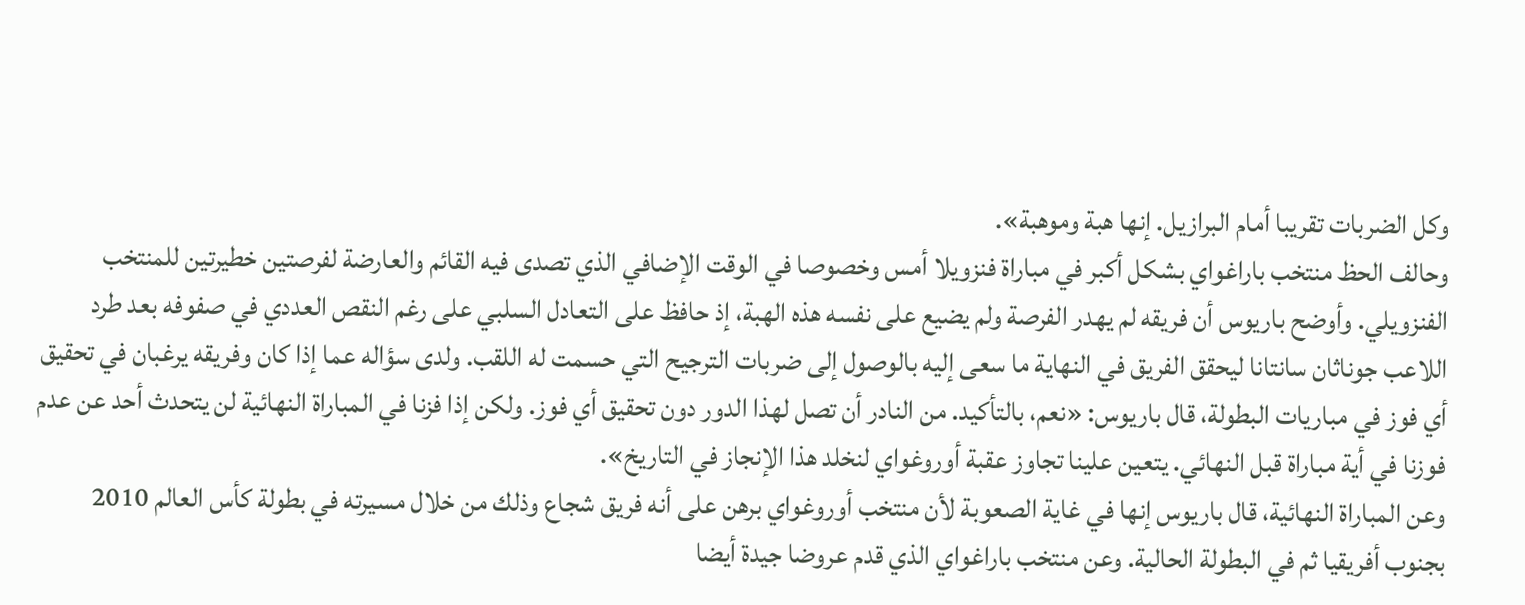وكل الضربات تقريبا أمام البرازيل. إنها هبة وموهبة».
وحالف الحظ منتخب باراغواي بشكل أكبر في مباراة فنزويلا أمس وخصوصا في الوقت الإضافي الذي تصدى فيه القائم والعارضة لفرصتين خطيرتين للمنتخب الفنزويلي. وأوضح باريوس أن فريقه لم يهدر الفرصة ولم يضيع على نفسه هذه الهبة، إذ حافظ على التعادل السلبي على رغم النقص العددي في صفوفه بعد طرد اللاعب جوناثان سانتانا ليحقق الفريق في النهاية ما سعى إليه بالوصول إلى ضربات الترجيح التي حسمت له اللقب. ولدى سؤاله عما إذا كان وفريقه يرغبان في تحقيق أي فوز في مباريات البطولة، قال باريوس: «نعم، بالتأكيد. من النادر أن تصل لهذا الدور دون تحقيق أي فوز. ولكن إذا فزنا في المباراة النهائية لن يتحدث أحد عن عدم فوزنا في أية مباراة قبل النهائي. يتعين علينا تجاوز عقبة أوروغواي لنخلد هذا الإنجاز في التاريخ».
وعن المباراة النهائية، قال باريوس إنها في غاية الصعوبة لأن منتخب أوروغواي برهن على أنه فريق شجاع وذلك من خلال مسيرته في بطولة كأس العالم 2010 بجنوب أفريقيا ثم في البطولة الحالية. وعن منتخب باراغواي الذي قدم عروضا جيدة أيضا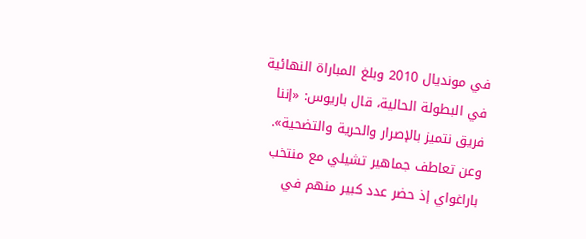في مونديال 2010 وبلغ المباراة النهائية في البطولة الحالية، قال باريوس: «إننا فريق نتميز بالإصرار والحرية والتضحية».
وعن تعاطف جماهير تشيلي مع منتخب باراغواي إذ حضر عدد كبير منهم في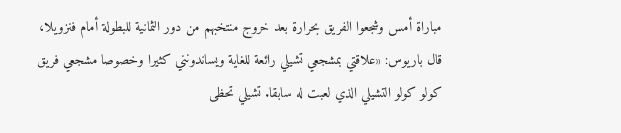مباراة أمس وشجعوا الفريق بحرارة بعد خروج منتخبهم من دور الثمانية للبطولة أمام فنزويلا، قال باريوس: «علاقتي بمشجعي تشيلي رائعة للغاية ويساندونني كثيرا وخصوصا مشجعي فريق كولو كولو التشيلي الذي لعبت له سابقا. تشيلي تحظى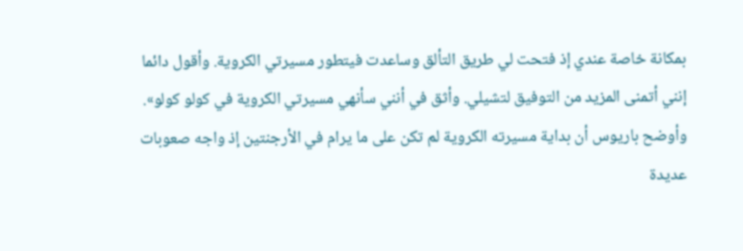بمكانة خاصة عندي إذ فتحت لي طريق التألق وساعدت فيتطور مسيرتي الكروية. وأقول دائما إنني أتمنى المزيد من التوفيق لتشيلي. وأثق في أنني سأنهي مسيرتي الكروية في كولو كولو». وأوضح باريوس أن بداية مسيرته الكروية لم تكن على ما يرام في الأرجنتين إذ واجه صعوبات عديدة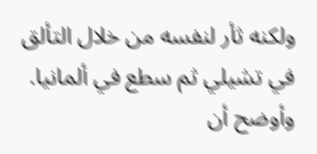ولكنه ثأر لنفسه من خلال التألق في تشيلي ثم سطع في ألمانيا. وأوضح أن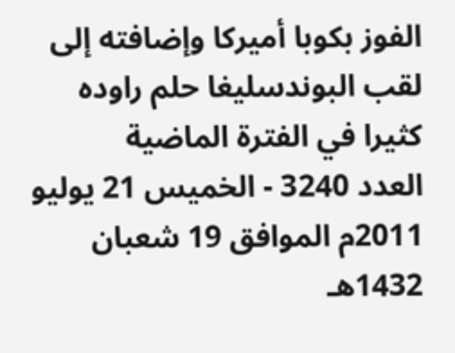الفوز بكوبا أميركا وإضافته إلى لقب البوندسليغا حلم راوده كثيرا في الفترة الماضية
العدد 3240 - الخميس 21 يوليو 2011م الموافق 19 شعبان 1432هـ